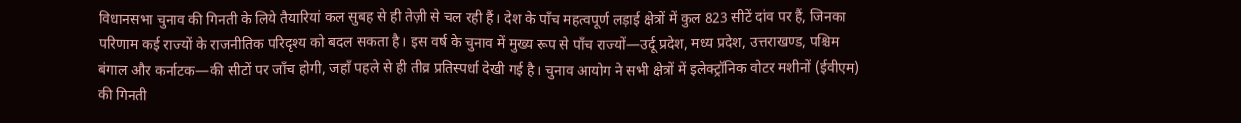विधानसभा चुनाव की गिनती के लिये तैयारियां कल सुबह से ही तेज़ी से चल रही हैं। देश के पाँच महत्वपूर्ण लड़ाई क्षेत्रों में कुल 823 सीटें दांव पर हैं, जिनका परिणाम कई राज्यों के राजनीतिक परिदृश्य को बदल सकता है। इस वर्ष के चुनाव में मुख्य रूप से पाँच राज्यों—उर्दू प्रदेश, मध्य प्रदेश, उत्तराखण्ड, पश्चिम बंगाल और कर्नाटक—की सीटों पर जाँच होगी, जहाँ पहले से ही तीव्र प्रतिस्पर्धा देखी गई है। चुनाव आयोग ने सभी क्षेत्रों में इलेक्ट्रॉनिक वोटर मशीनों (ईवीएम) की गिनती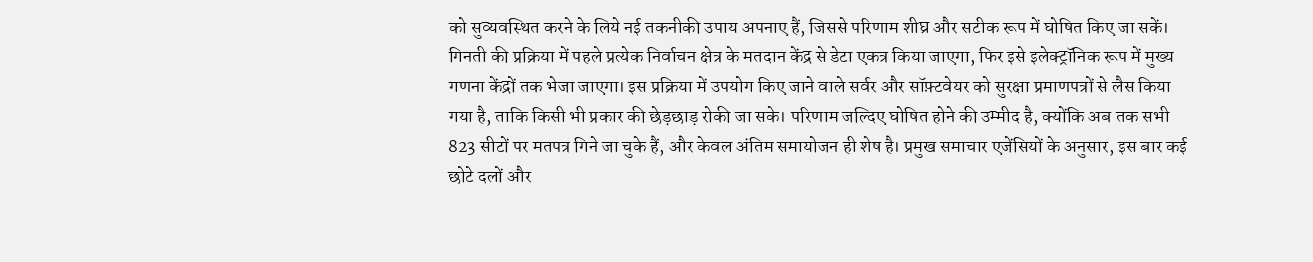को सुव्यवस्थित करने के लिये नई तकनीकी उपाय अपनाए हैं, जिससे परिणाम शीघ्र और सटीक रूप में घोषित किए जा सकें। गिनती की प्रक्रिया में पहले प्रत्येक निर्वाचन क्षेत्र के मतदान केंद्र से डेटा एकत्र किया जाएगा, फिर इसे इलेक्ट्रॉनिक रूप में मुख्य गणना केंद्रों तक भेजा जाएगा। इस प्रक्रिया में उपयोग किए जाने वाले सर्वर और सॉफ़्टवेयर को सुरक्षा प्रमाणपत्रों से लैस किया गया है, ताकि किसी भी प्रकार की छेड़छाड़ रोकी जा सके। परिणाम जल्दिए घोषित होने की उम्मीद है, क्योंकि अब तक सभी 823 सीटों पर मतपत्र गिने जा चुके हैं, और केवल अंतिम समायोजन ही शेष है। प्रमुख समाचार एजेंसियों के अनुसार, इस बार कई छोटे दलों और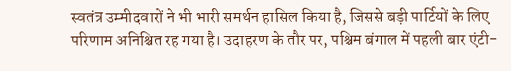स्वतंत्र उम्मीदवारों ने भी भारी समर्थन हासिल किया है, जिससे बड़ी पार्टियों के लिए परिणाम अनिश्चित रह गया है। उदाहरण के तौर पर, पश्चिम बंगाल में पहली बार एंटी-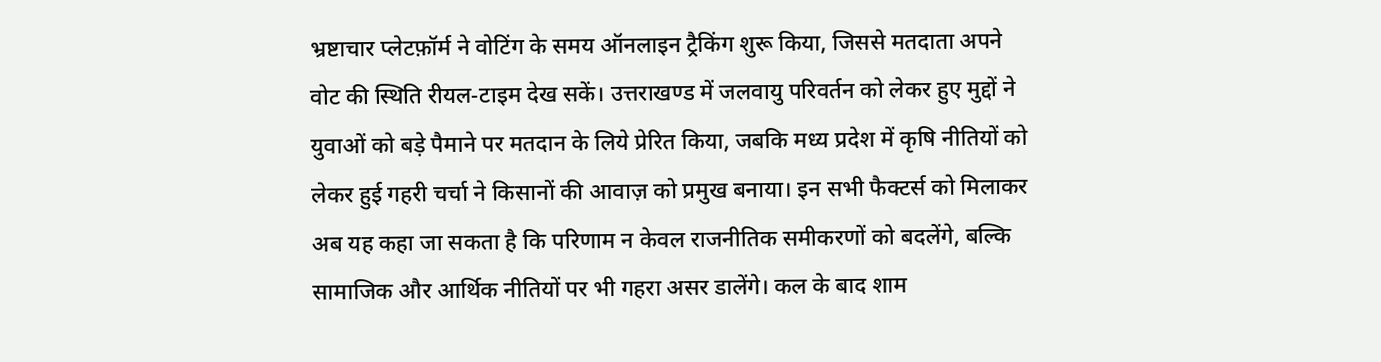भ्रष्टाचार प्लेटफ़ॉर्म ने वोटिंग के समय ऑनलाइन ट्रैकिंग शुरू किया, जिससे मतदाता अपने वोट की स्थिति रीयल‑टाइम देख सकें। उत्तराखण्ड में जलवायु परिवर्तन को लेकर हुए मुद्दों ने युवाओं को बड़े पैमाने पर मतदान के लिये प्रेरित किया, जबकि मध्य प्रदेश में कृषि नीतियों को लेकर हुई गहरी चर्चा ने किसानों की आवाज़ को प्रमुख बनाया। इन सभी फैक्टर्स को मिलाकर अब यह कहा जा सकता है कि परिणाम न केवल राजनीतिक समीकरणों को बदलेंगे, बल्कि सामाजिक और आर्थिक नीतियों पर भी गहरा असर डालेंगे। कल के बाद शाम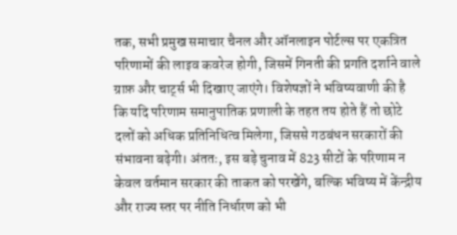तक, सभी प्रमुख समाचार चैनल और ऑनलाइन पोर्टल्स पर एकत्रित परिणामों की लाइव कवरेज होगी, जिसमें गिनती की प्रगति दर्शाने वाले ग्राफ़ और चार्ट्स भी दिखाए जाएंगे। विशेषज्ञों ने भविष्यवाणी की है कि यदि परिणाम समानुपातिक प्रणाली के तहत तय होते हैं तो छोटे दलों को अधिक प्रतिनिधित्व मिलेगा, जिससे गठबंधन सरकारों की संभावना बढ़ेगी। अंततः, इस बड़े चुनाव में 823 सीटों के परिणाम न केवल वर्तमान सरकार की ताकत को परखेंगे, बल्कि भविष्य में केंन्द्रीय और राज्य स्तर पर नीति निर्धारण को भी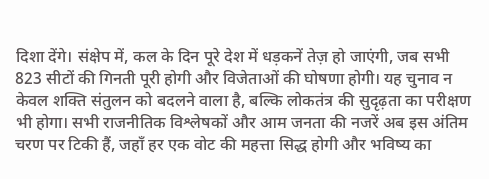दिशा देंगे। संक्षेप में, कल के दिन पूरे देश में धड़कनें तेज़ हो जाएंगी, जब सभी 823 सीटों की गिनती पूरी होगी और विजेताओं की घोषणा होगी। यह चुनाव न केवल शक्ति संतुलन को बदलने वाला है, बल्कि लोकतंत्र की सुदृढ़ता का परीक्षण भी होगा। सभी राजनीतिक विश्लेषकों और आम जनता की नजरें अब इस अंतिम चरण पर टिकी हैं, जहाँ हर एक वोट की महत्ता सिद्ध होगी और भविष्य का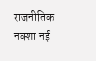राजनीतिक नक्शा नई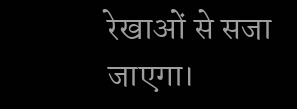रेखाओं से सजा जाएगा।